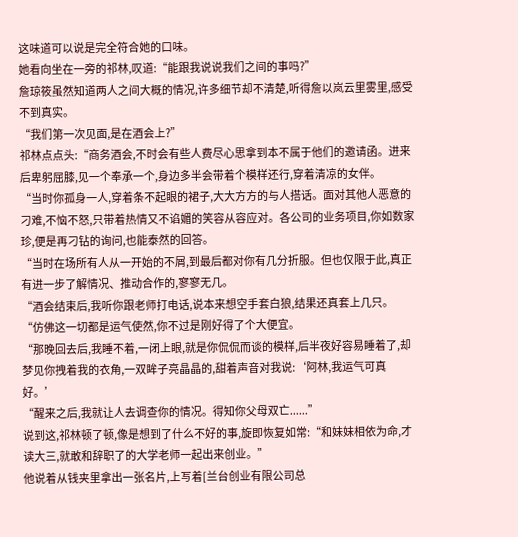这味道可以说是完全符合她的口味。
她看向坐在一旁的祁林,叹道:“能跟我说说我们之间的事吗?”
詹琼筱虽然知道两人之间大概的情况,许多细节却不清楚,听得詹以岚云里雾里,感受不到真实。
“我们第一次见面,是在酒会上?”
祁林点点头:“商务酒会,不时会有些人费尽心思拿到本不属于他们的邀请函。进来后卑躬屈膝,见一个奉承一个,身边多半会带着个模样还行,穿着清凉的女伴。
“当时你孤身一人,穿着条不起眼的裙子,大大方方的与人搭话。面对其他人恶意的刁难,不恼不怒,只带着热情又不谄媚的笑容从容应对。各公司的业务项目,你如数家珍,便是再刁钻的询问,也能泰然的回答。
“当时在场所有人从一开始的不屑,到最后都对你有几分折服。但也仅限于此,真正有进一步了解情况、推动合作的,寥寥无几。
“酒会结束后,我听你跟老师打电话,说本来想空手套白狼,结果还真套上几只。
“仿佛这一切都是运气使然,你不过是刚好得了个大便宜。
“那晚回去后,我睡不着,一闭上眼,就是你侃侃而谈的模样,后半夜好容易睡着了,却梦见你拽着我的衣角,一双眸子亮晶晶的,甜着声音对我说:‘阿林,我运气可真好。’
“醒来之后,我就让人去调查你的情况。得知你父母双亡......”
说到这,祁林顿了顿,像是想到了什么不好的事,旋即恢复如常:“和妹妹相依为命,才读大三,就敢和辞职了的大学老师一起出来创业。”
他说着从钱夹里拿出一张名片,上写着[兰台创业有限公司总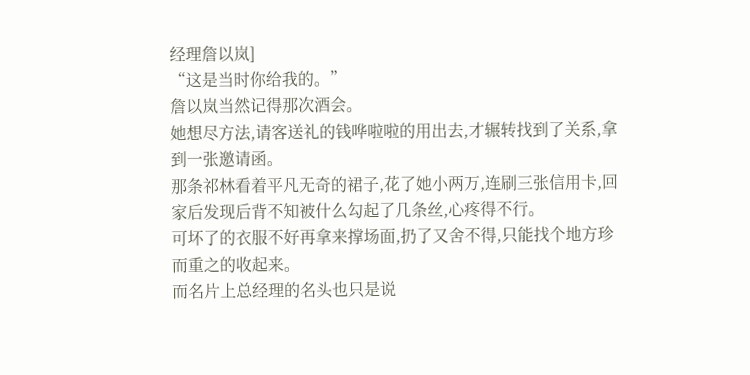经理詹以岚]
“这是当时你给我的。”
詹以岚当然记得那次酒会。
她想尽方法,请客送礼的钱哗啦啦的用出去,才辗转找到了关系,拿到一张邀请函。
那条祁林看着平凡无奇的裙子,花了她小两万,连刷三张信用卡,回家后发现后背不知被什么勾起了几条丝,心疼得不行。
可坏了的衣服不好再拿来撑场面,扔了又舍不得,只能找个地方珍而重之的收起来。
而名片上总经理的名头也只是说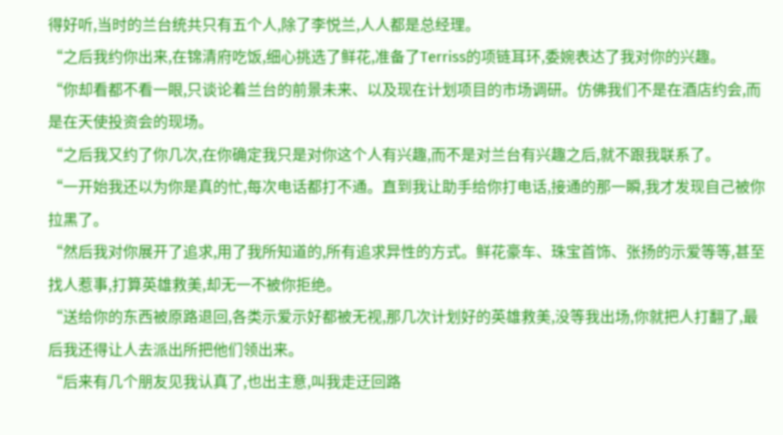得好听,当时的兰台统共只有五个人,除了李悦兰,人人都是总经理。
“之后我约你出来,在锦清府吃饭,细心挑选了鲜花,准备了Terriss的项链耳环,委婉表达了我对你的兴趣。
“你却看都不看一眼,只谈论着兰台的前景未来、以及现在计划项目的市场调研。仿佛我们不是在酒店约会,而是在天使投资会的现场。
“之后我又约了你几次,在你确定我只是对你这个人有兴趣,而不是对兰台有兴趣之后,就不跟我联系了。
“一开始我还以为你是真的忙,每次电话都打不通。直到我让助手给你打电话,接通的那一瞬,我才发现自己被你拉黑了。
“然后我对你展开了追求,用了我所知道的,所有追求异性的方式。鲜花豪车、珠宝首饰、张扬的示爱等等,甚至找人惹事,打算英雄救美,却无一不被你拒绝。
“送给你的东西被原路退回,各类示爱示好都被无视,那几次计划好的英雄救美,没等我出场,你就把人打翻了,最后我还得让人去派出所把他们领出来。
“后来有几个朋友见我认真了,也出主意,叫我走迂回路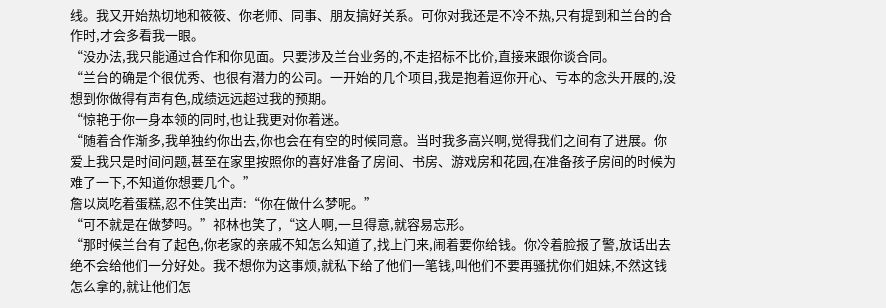线。我又开始热切地和筱筱、你老师、同事、朋友搞好关系。可你对我还是不冷不热,只有提到和兰台的合作时,才会多看我一眼。
“没办法,我只能通过合作和你见面。只要涉及兰台业务的,不走招标不比价,直接来跟你谈合同。
“兰台的确是个很优秀、也很有潜力的公司。一开始的几个项目,我是抱着逗你开心、亏本的念头开展的,没想到你做得有声有色,成绩远远超过我的预期。
“惊艳于你一身本领的同时,也让我更对你着迷。
“随着合作渐多,我单独约你出去,你也会在有空的时候同意。当时我多高兴啊,觉得我们之间有了进展。你爱上我只是时间问题,甚至在家里按照你的喜好准备了房间、书房、游戏房和花园,在准备孩子房间的时候为难了一下,不知道你想要几个。”
詹以岚吃着蛋糕,忍不住笑出声:“你在做什么梦呢。”
“可不就是在做梦吗。”祁林也笑了,“这人啊,一旦得意,就容易忘形。
“那时候兰台有了起色,你老家的亲戚不知怎么知道了,找上门来,闹着要你给钱。你冷着脸报了警,放话出去绝不会给他们一分好处。我不想你为这事烦,就私下给了他们一笔钱,叫他们不要再骚扰你们姐妹,不然这钱怎么拿的,就让他们怎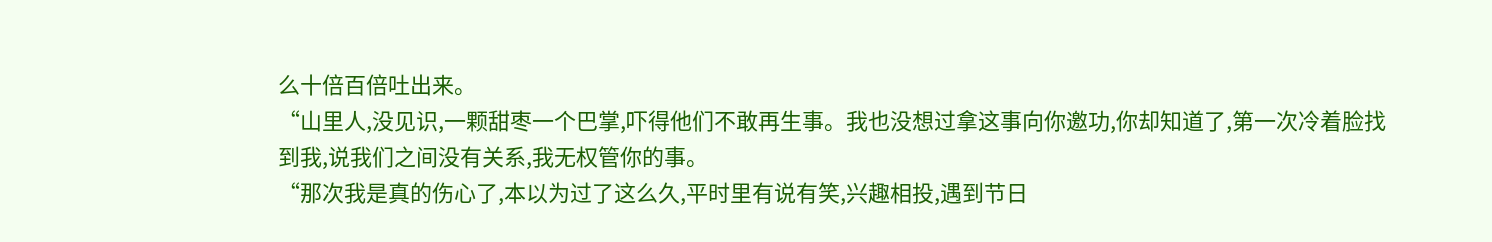么十倍百倍吐出来。
“山里人,没见识,一颗甜枣一个巴掌,吓得他们不敢再生事。我也没想过拿这事向你邀功,你却知道了,第一次冷着脸找到我,说我们之间没有关系,我无权管你的事。
“那次我是真的伤心了,本以为过了这么久,平时里有说有笑,兴趣相投,遇到节日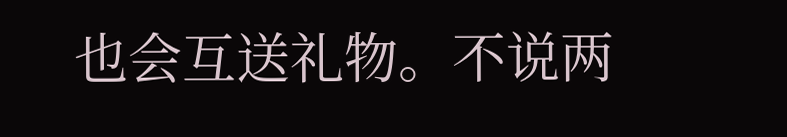也会互送礼物。不说两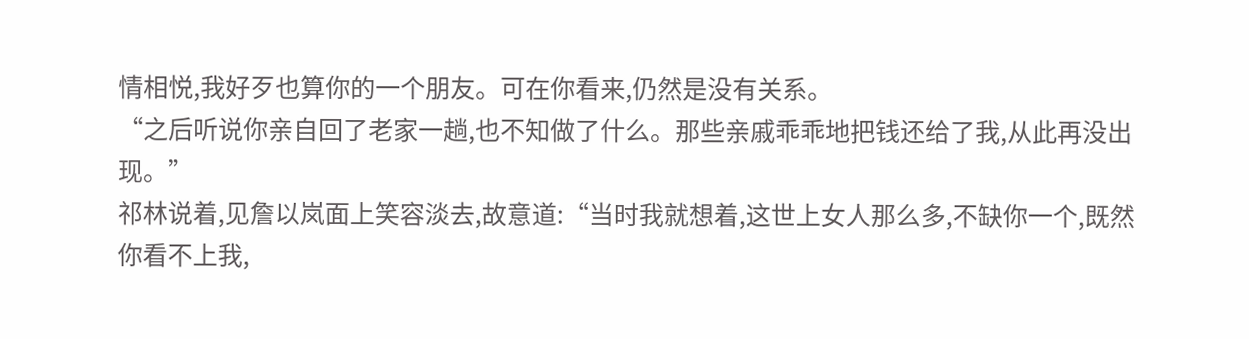情相悦,我好歹也算你的一个朋友。可在你看来,仍然是没有关系。
“之后听说你亲自回了老家一趟,也不知做了什么。那些亲戚乖乖地把钱还给了我,从此再没出现。”
祁林说着,见詹以岚面上笑容淡去,故意道:“当时我就想着,这世上女人那么多,不缺你一个,既然你看不上我,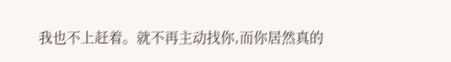我也不上赶着。就不再主动找你,而你居然真的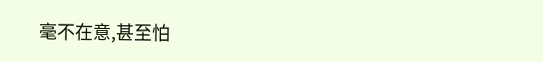毫不在意,甚至怕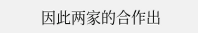因此两家的合作出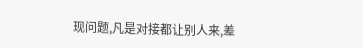现问题,凡是对接都让别人来,差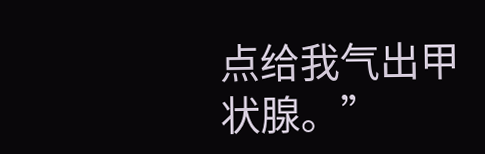点给我气出甲状腺。”